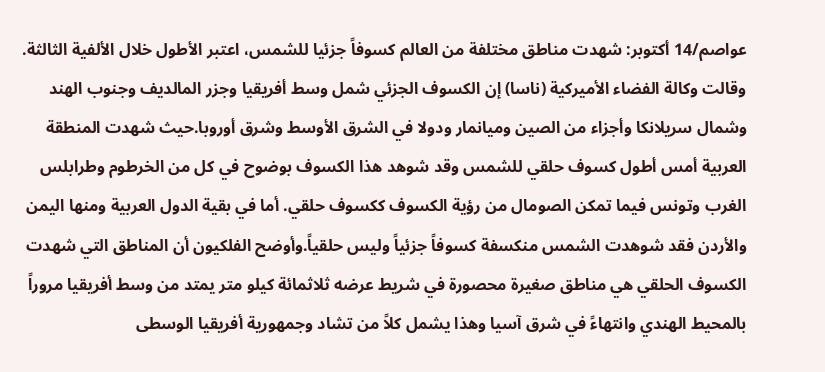عواصم/14 أكتوبر: شهدت مناطق مختلفة من العالم كسوفاً جزئيا للشمس، اعتبر الأطول خلال الألفية الثالثة. وقالت وكالة الفضاء الأميركية (ناسا) إن الكسوف الجزئي شمل وسط أفريقيا وجزر المالديف وجنوب الهند وشمال سريلانكا وأجزاء من الصين وميانمار ودولا في الشرق الأوسط وشرق أوروبا.حيث شهدت المنطقة العربية أمس أطول كسوف حلقي للشمس وقد شوهد هذا الكسوف بوضوح في كل من الخرطوم وطرابلس الغرب وتونس فيما تمكن الصومال من رؤية الكسوف ككسوف حلقي. أما في بقية الدول العربية ومنها اليمن والأردن فقد شوهدت الشمس منكسفة كسوفاً جزئياً وليس حلقياً.وأوضح الفلكيون أن المناطق التي شهدت الكسوف الحلقي هي مناطق صغيرة محصورة في شريط عرضه ثلاثمائة كيلو متر يمتد من وسط أفريقيا مروراً بالمحيط الهندي وانتهاءً في شرق آسيا وهذا يشمل كلاً من تشاد وجمهورية أفريقيا الوسطى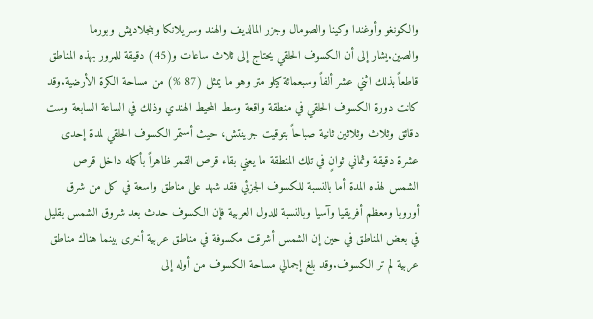والكونغو وأوغندا وكينا والصومال وجزر المالديف والهند وسريلانكا وبنجلاديش وبورما والصين.يشار إلى أن الكسوف الحلقي يحتاج إلى ثلاث ساعات و(45) دقيقة للمرور بهذه المناطق قاطعاً بذلك اثني عشر ألفاً وسبعمائة كيلو متر وهو ما يمثل (87 %) من مساحة الكرة الأرضية.وقد كانت دورة الكسوف الحلقي في منطقة واقعة وسط المحيط الهندي وذلك في الساعة السابعة وست دقائق وثلاث وثلاثين ثانية صباحاً بتوقيت جرينتش، حيث أستمر الكسوف الحلقي لمدة إحدى عشرة دقيقة وثماني ثوانٍ في تلك المنطقة ما يعني بقاء قرص القمر ظاهراً بأكمله داخل قرص الشمس لهذه المدة أما بالنسبة للكسوف الجزئي فقد شهد على مناطق واسعة في كل من شرق أوروبا ومعظم أفريقيا وآسيا وبالنسبة للدول العربية فإن الكسوف حدث بعد شروق الشمس بقليل في بعض المناطق في حين إن الشمس أشرقت مكسوفة في مناطق عربية أخرى بينما هناك مناطق عربية لم تر الكسوف.وقد بلغ إجمالي مساحة الكسوف من أوله إلى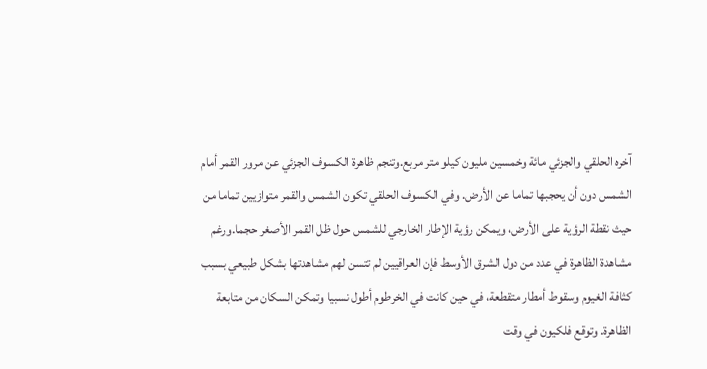آخره الحلقي والجزئي مائة وخمسين مليون كيلو متر مربع.وتنجم ظاهرة الكسوف الجزئي عن مرور القمر أمام الشمس دون أن يحجبها تماما عن الأرض. وفي الكسوف الحلقي تكون الشمس والقمر متوازيين تماما من حيث نقطة الرؤية على الأرض، ويمكن رؤية الإطار الخارجي للشمس حول ظل القمر الأصغر حجما.ورغم مشاهدة الظاهرة في عدد من دول الشرق الأوسط فإن العراقيين لم تتسن لهم مشاهدتها بشكل طبيعي بسبب كثافة الغيوم وسقوط أمطار متقطعة، في حين كانت في الخرطوم أطول نسبيا وتمكن السكان من متابعة الظاهرة. وتوقع فلكيون في وقت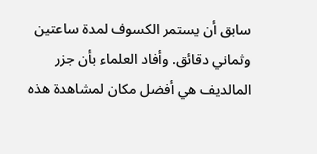سابق أن يستمر الكسوف لمدة ساعتين وثماني دقائق. وأفاد العلماء بأن جزر المالديف هي أفضل مكان لمشاهدة هذه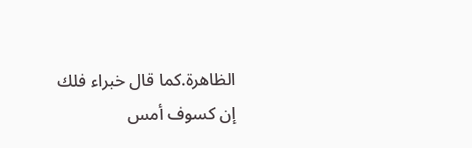الظاهرة.كما قال خبراء فلك إن كسوف أمس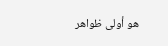هو أولى ظواهر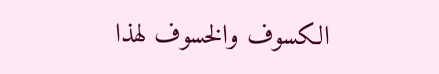الكسوف والخسوف لهذا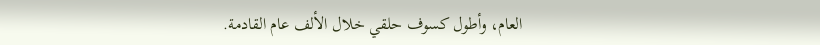العام، وأطول كسوف حلقي خلال الألف عام القادمة.